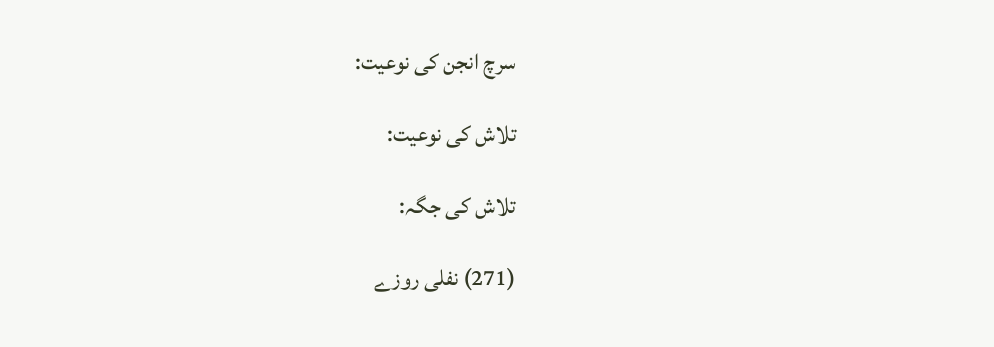سرچ انجن کی نوعیت:

تلاش کی نوعیت:

تلاش کی جگہ:

(271) نفلی روزے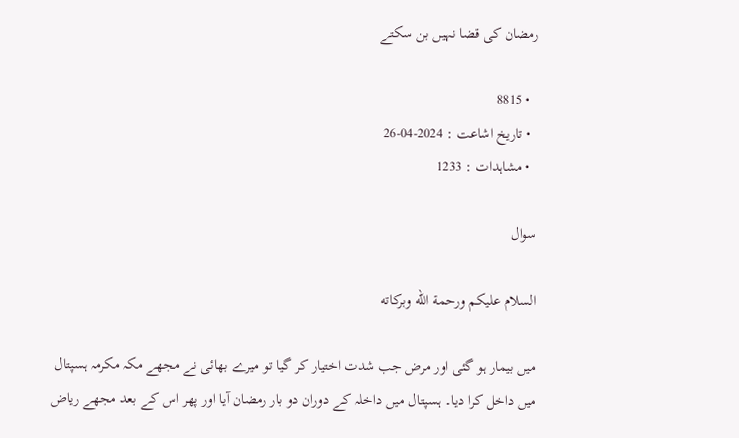رمضان کی قضا نہیں بن سکتے

  • 8815
  • تاریخ اشاعت : 2024-04-26
  • مشاہدات : 1233

سوال

السلام عليكم ورحمة الله وبركاته

میں بیمار ہو گئی اور مرض جب شدت اختیار کر گیا تو میرے بھائی نے مجھے مکہ مکرمہ ہسپتال میں داخل کرا دیا۔ ہسپتال میں داخلہ کے دوران دو بار رمضان آیا اور پھر اس کے بعد مجھے ریاض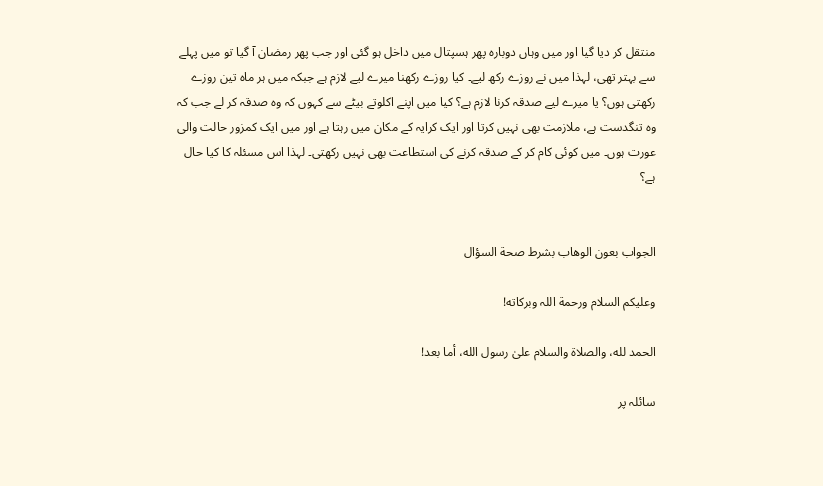منتقل کر دیا گیا اور میں وہاں دوبارہ پھر ہسپتال میں داخل ہو گئی اور جب پھر رمضان آ گیا تو میں پہلے سے بہتر تھی، لہذا میں نے روزے رکھ لیے۔ کیا روزے رکھنا میرے لیے لازم ہے جبکہ میں ہر ماہ تین روزے رکھتی ہوں؟ یا میرے لیے صدقہ کرنا لازم ہے؟ کیا میں اپنے اکلوتے بیٹے سے کہوں کہ وہ صدقہ کر لے جب کہ وہ تنگدست ہے، ملازمت بھی نہیں کرتا اور ایک کرایہ کے مکان میں رہتا ہے اور میں ایک کمزور حالت والی عورت ہوں۔ میں کوئی کام کر کے صدقہ کرنے کی استطاعت بھی نہیں رکھتی۔ لہذا اس مسئلہ کا کیا حال ہے؟


الجواب بعون الوهاب بشرط صحة السؤال

وعلیکم السلام ورحمة اللہ وبرکاته!

الحمد لله، والصلاة والسلام علىٰ رسول الله، أما بعد!

سائلہ پر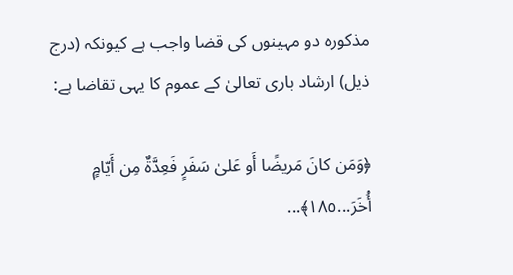مذکورہ دو مہینوں کی قضا واجب ہے کیونکہ (درج ذیل) ارشاد باری تعالیٰ کے عموم کا یہی تقاضا ہے:

﴿وَمَن كانَ مَر‌يضًا أَو عَلىٰ سَفَرٍ‌ فَعِدَّةٌ مِن أَيّامٍ أُخَرَ‌...١٨٥﴾...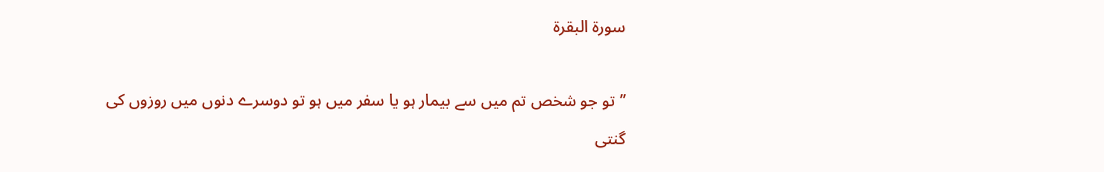سورة البقرة

’’تو جو شخص تم میں سے بیمار ہو یا سفر میں ہو تو دوسرے دنوں میں روزوں کی گنتی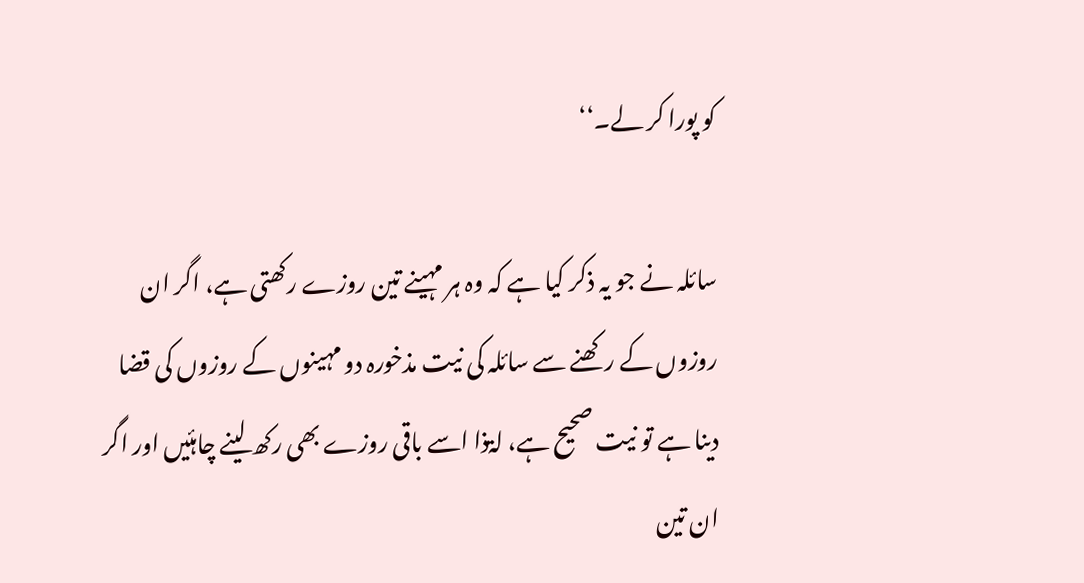کو پورا کر لے۔‘‘

سائلہ نے جو یہ ذکر کیا ہے کہ وہ ہر مہینے تین روزے رکھتی ہے، اگر ان روزوں کے رکھنے سے سائلہ کی نیت مذخورہ دو مہینوں کے روزوں کی قضا دینا ہے تو نیت صحیح ہے، لۃذا اسے باقی روزے بھی رکھ لینے چاہئیں اور اگر ان تین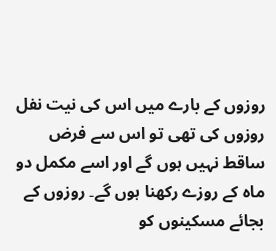روزوں کے بارے میں اس کی نیت نفل روزوں کی تھی تو اس سے فرض ساقط نہیں ہوں گے اور اسے مکمل دو ماہ کے روزے رکھنا ہوں گے۔ روزوں کے بجائے مسکینوں کو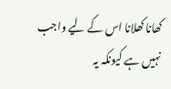کھانا کھلانا اس کے لیے واجب نہیں ہے کیونکہ یہ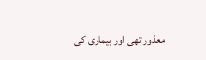معذور تھی اور بیماری کی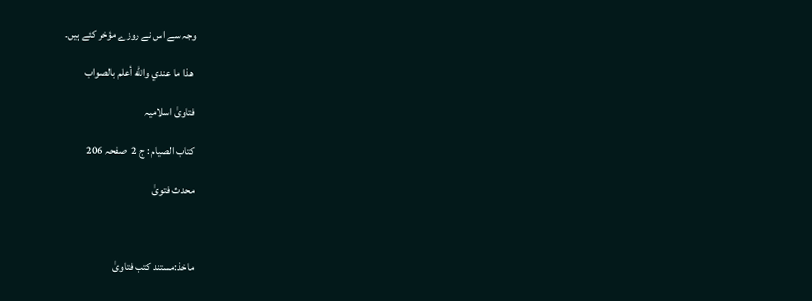وجہ سے اس نے روزے مؤخر کئے ہیں۔

 ھذا ما عندي والله أعلم بالصواب

فتاویٰ اسلامیہ

کتاب الصیام : ج 2  صفحہ 206

محدث فتویٰ



ماخذ:مستند کتب فتاویٰ